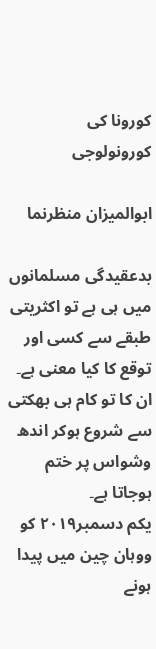کورونا کی کورونولوجی

ابوالمیزان منظرنما

بدعقیدگی مسلمانوں میں ہی ہے تو اکثریتی طبقے سے کسی اور توقع کا کیا معنی ہے۔ ان کا تو کام ہی بھکتی سے شروع ہوکر اندھ وشواس پر ختم ہوجاتا ہے۔
یکم دسمبر۲۰۱۹ کو ووہان چین میں پیدا ہونے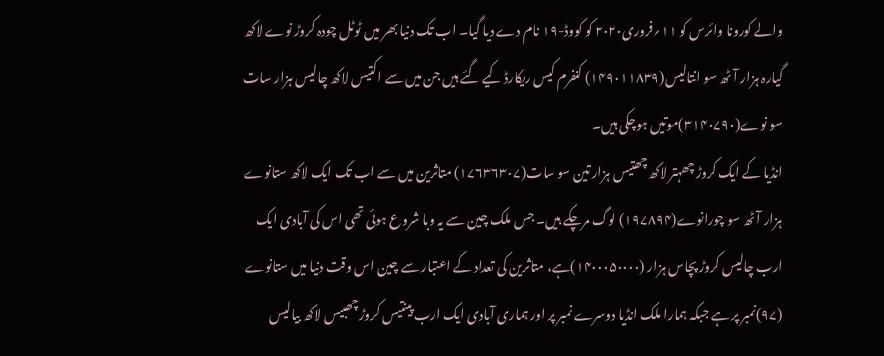والے کورونا وائرس کو ۱۱؍فروری۲۰۲۰ کو کووڈ-۱۹ نام‌ دے دیا گیا۔ اب تک دنیا بھر میں ٹوٹل چودہ کروڑ نوے لاکھ گیارہ ہزار آٹھ سو انتالیس(۱۴۹۰۱۱۸۳۹) کنفرم کیس ریکارڈ کیے گئے ہیں جن میں سے اکتیس لاکھ چالیس ہزار سات سو نوے(۳۱۴۰۷۹۰)موتیں ہوچکی ہیں۔
انڈیا کے ایک کروڑ چھہتر لاکھ چھتیس ہزار تین سو سات(۱۷۶۳۶۳۰۷) متاثرین میں سے اب تک ایک لاکھ ستانوے ہزار آٹھ سو چورانوے(۱۹۷۸۹۴) لوگ مرچکے ہیں۔ جس ملک چین سے یہ وبا شروع ہوئی تھی اس کی آبادی ایک ارب چالیس کروڑ پچاس ہزار (۱۴۰۰۰۵۰۰۰۰)ہے، متاثرین کی تعداد کے اعتبار سے چین اس وقت دنیا میں ستانوے (۹۷)نمبر پر ہے جبکہ ہمارا ملک انڈیا دوسرے نمبر پر اور ہماری آبادی ایک ارب پینتیس کروڑ چھبیس لاکھ بیالیس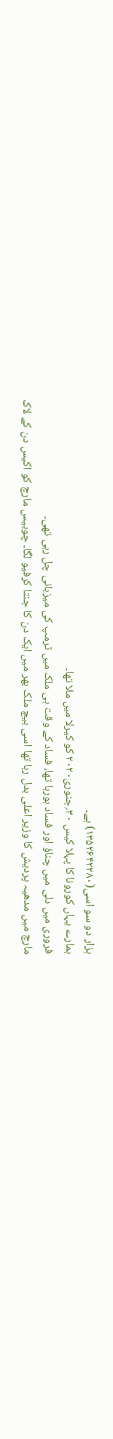ہزار دو سو اسی(۱۳۵۲۶۴۲۲۸۰) ہے۔
ہمارے یہاں کورونا کا پہلا کیس ۳۰؍جنوری۲۰۲۰ کو کیرلا میں ملا تھا۔
فروری میں دلی میں چناؤ اور فساد ہورہا تھا، فساد کے وقت ہی ملک میں ٹرمپ کی میزبانی چل رہی تھی۔
مارچ میں مدھیہ پردیش کا وزیر اعلی بدل رہا تھا اسی بیچ ملک بھر میں ایک دن کا جنتا کرفیو لگا۔ چوبیس مارچ کو اکیس دن کے لاک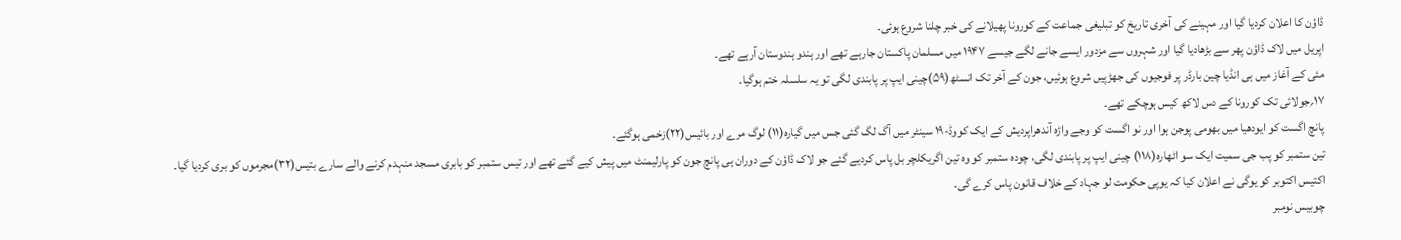ڈاؤن کا اعلان کردیا گیا اور مہینے کی آخری تاریخ کو تبلیغی جماعت کے کورونا پھیلانے کی خبر چلنا شروع ہوئی۔
اپریل میں لاک ڈاؤن پھر سے بڑھادیا گیا اور شہروں سے مزدور ایسے جانے لگے جیسے ۱۹۴۷ میں مسلمان پاکستان جارہے تھے اور ہندو ہندوستان آرہے تھے۔
مئی کے آغاز میں ہی انڈیا چین بارڈر پر فوجیوں کی جھڑپیں شروع ہوئیں، جون کے آخر تک انسٹھ(۵۹)چینی ایپ پر پابندی لگی تو یہ سلسلہ ختم ہوگیا۔
۱۷؍جولائی تک کورونا کے دس لاکھ کیس ہوچکے تھے۔
پانچ اگست کو ایودھیا میں بھومی پوجن ہوا اور نو اگست کو وجے واڑہ آندھراپردیش کے ایک کووڈ-۱۹ سینٹر میں آگ لگ گئی جس میں گیارہ(۱۱) لوگ مرے اور بائیس(۲۲)زخمی ہوگئے۔
تین ستمبر کو پب جی سمیت ایک سو اٹھارہ(۱۱۸) چینی ایپ پر پابندی لگی، چودہ ستمبر کو وہ تین اگریکلچر بل پاس کردیے گئے جو لاک ڈاؤن کے دوران ہی پانچ جون کو پارلیمنٹ میں پیش کیے گئے تھے اور تیس ستمبر کو بابری مسجد منہدم کرنے والے سارے بتیس(۳۲)مجرموں کو بری کردیا گیا۔
اکتیس اکتوبر کو یوگی نے اعلان کیا کہ یوپی حکومت لو جہاد کے خلاف قانون پاس کرے گی۔
چوبیس نومبر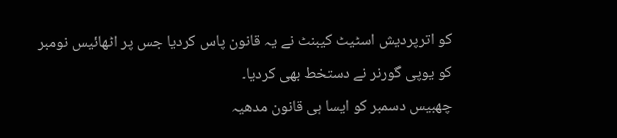کو اترپردیش اسٹیٹ کیبنٹ نے یہ قانون پاس کردیا جس پر اٹھائیس نومبر کو یوپی گورنر نے دستخط بھی کردیا۔
چھبیس دسمبر کو ایسا ہی قانون مدھیہ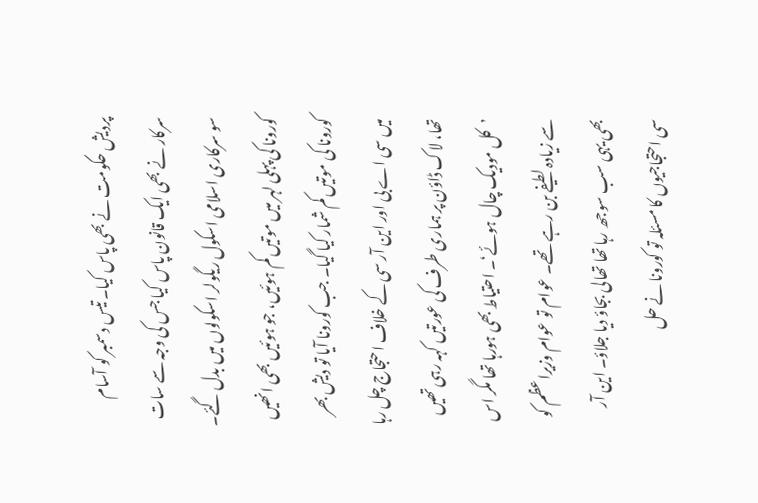پردیش حکومت نے بھی پاس کیا۔ تیس دسمبر کو آسام سرکار نے بھی ایک قانون پاس کیا جس کی وجہ سے سات سو سرکاری اسلامی اسکول ریگولر اسکولوں میں بدل گئے۔
کورونا کی پہلی لہر میں موتیں کم ہوئیں، جو ہوئیں بھی انھیں کورونا کی موتیں کم‌ شمار کیا گیا۔ جب کورونا آیا تو دیش بھر میں سی اے بی اور این آر سی کے خلاف احتجاج چل رہا تھا، لاک ڈاؤن پر ہماری طرف کی عورتیں کہہ رہی تھیں ’کل مودیک چال ہوئے‘۔ احتیاط بھی ہورہا تھا مگر اس سے زیادہ لطیفے بن رہے تھے۔ عوام تو عوام وزیراعظم کو بھی یہی سب سوجھ رہا تھا تھالی بجاؤ دیا جلاؤ۔ این آر سی احتجاجیوں کا مسئلہ تو کورونا نے حل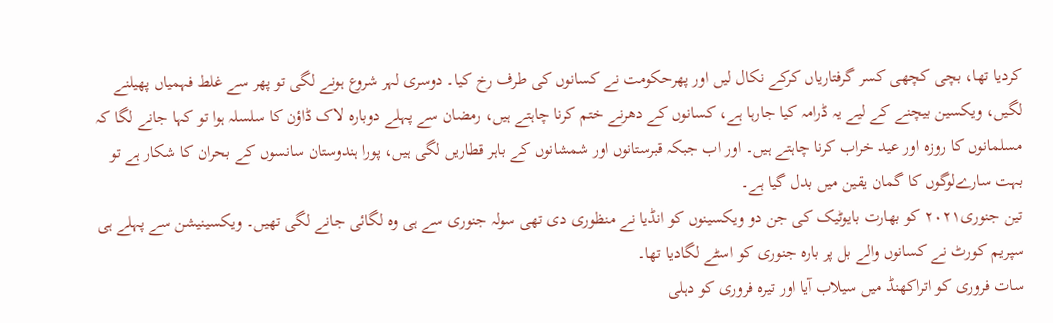کردیا تھا، بچی کچھی کسر گرفتاریاں کرکے نکال لیں اور پھرحکومت نے کسانوں کی طرف رخ کیا۔ دوسری لہر شروع ہونے لگی تو پھر سے غلط فہمیاں پھیلنے لگیں، ویکسین بیچنے کے لیے یہ ڈرامہ کیا جارہا ہے، کسانوں کے دھرنے ختم کرنا چاہتے ہیں، رمضان سے پہلے دوبارہ لاک ڈاؤن کا سلسلہ ہوا تو کہا جانے لگا کہ مسلمانوں کا روزہ اور عید خراب کرنا چاہتے ہیں۔ اور اب جبکہ قبرستانوں اور شمشانوں کے باہر قطاریں لگی ہیں، پورا ہندوستان سانسوں کے بحران کا شکار ہے تو بہت سارےلوگوں کا گمان‌ یقین میں بدل گیا ہے۔
تین جنوری۲۰۲۱ کو بھارت بایوٹیک کی جن دو ویکسینوں کو انڈیا نے منظوری دی تھی سولہ جنوری سے ہی وہ لگائی جانے لگی تھیں۔ ویکسینیشن سے پہلے ہی سپریم کورٹ نے کسانوں والے بل پر بارہ جنوری کو اسٹے لگادیا تھا۔
سات فروری کو اتراکھنڈ میں سیلاب آیا اور تیرہ فروری کو دہلی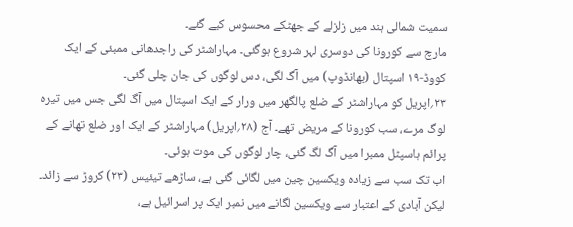سمیت شمالی ہند میں زلزلے کے جھٹکے محسوس کیے گئے۔
مارچ سے کورونا‌ کی دوسری لہر شروع ہوگئی۔ مہاراشٹر کی راجدھانی ممبئی کے ایک کووڈ-۱۹ اسپتال (بھانڈوپ) میں آگ لگی، دس لوگوں کی جان چلی گئی۔
۲۳؍اپریل کو مہاراشٹر کے ضلع پالگھر میں ورار کے ایک اسپتال میں آگ لگی جس میں تیرہ لوگ مرے، سب کورونا کے مریض تھے۔ آج (۲۸؍اپریل) مہاراشٹر کے ایک اور ضلع تھانے کے پرائم ہاسپٹل ممبرا میں آگ لگ گئی، چار لوگوں کی موت ہوئی۔
اب تک سب سے زیادہ ویکسین چین میں لگائی گئی ہے، ساڑھے تیئیس (۲۳) کروڑ سے زائد۔ لیکن آبادی کے اعتبار سے ویکسین لگانے میں نمبر ایک پر اسرائیل ہے،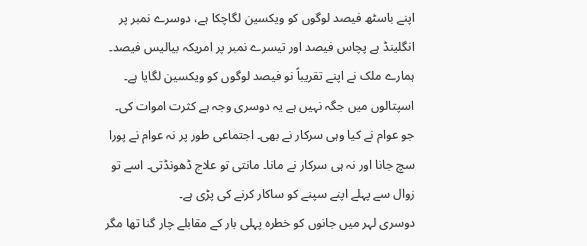اپنے باسٹھ فیصد لوگوں کو ویکسین لگاچکا ہے، دوسرے نمبر پر انگلینڈ ہے پچاس فیصد اور تیسرے نمبر پر امریکہ بیالیس فیصد۔ ہمارے ملک نے اپنے تقریباً نو فیصد لوگوں کو ویکسین لگایا ہے۔ اسپتالوں میں جگہ نہیں ہے یہ دوسری وجہ ہے کثرت اموات کی۔
جو عوام نے کیا وہی سرکار نے بھی۔ اجتماعی طور پر نہ عوام نے پورا سچ جانا اور نہ ہی سرکار نے مانا۔ مانتی تو علاج ڈھونڈتی۔ اسے تو زوال سے پہلے اپنے سپنے کو ساکار کرنے کی پڑی ہے۔
دوسری لہر میں جانوں کو خطرہ پہلی بار کے مقابلے چار گنا تھا مگر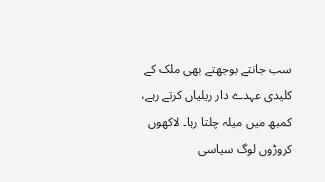سب جانتے بوجھتے بھی ملک کے کلیدی عہدے دار ریلیاں کرتے رہے، کمبھ میں میلہ چلتا رہا۔ لاکھوں کروڑوں لوگ سیاسی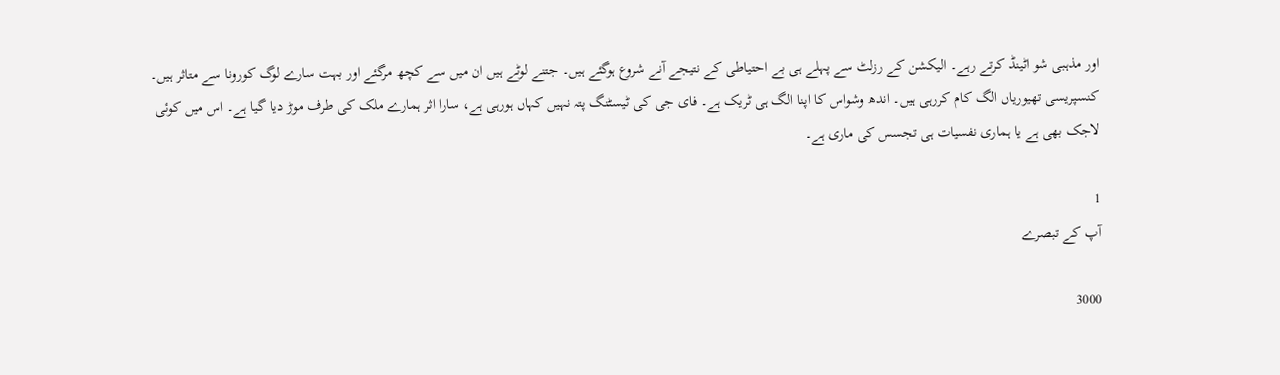اور مذہبی شو اٹینڈ کرتے رہے۔ الیکشن کے رزلٹ سے پہلے ہی بے احتیاطی کے نتیجے آنے شروع ہوگئے ہیں۔ جتنے لوٹے ہیں ان میں سے کچھ مرگئے اور بہت سارے لوگ کورونا سے متاثر ہیں۔ کنسپریسی تھیوریاں الگ کام کررہی ہیں۔ اندھ وشواس کا اپنا الگ ہی ٹریک ہے۔ فای جی کی ٹیسٹنگ پتہ نہیں کہاں ہورہی ہے، سارا اثر ہمارے ملک کی طرف موڑ دیا گیا ہے۔ اس میں کوئی لاجک بھی ہے یا ہماری نفسیات ہی تجسس کی ماری ہے۔

1
آپ کے تبصرے

3000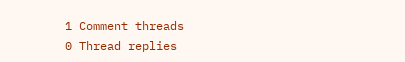1 Comment threads
0 Thread replies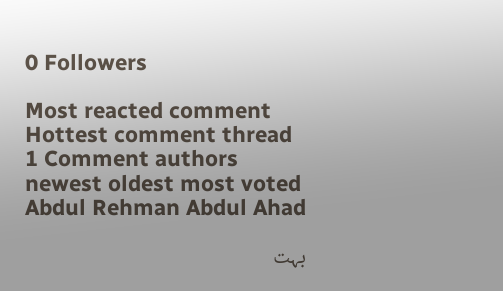0 Followers

Most reacted comment
Hottest comment thread
1 Comment authors
newest oldest most voted
Abdul Rehman Abdul Ahad

بہت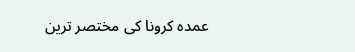عمدہ کرونا کی مختصر ترین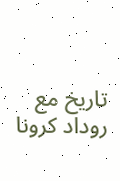تاریخ مع روداد کرونا